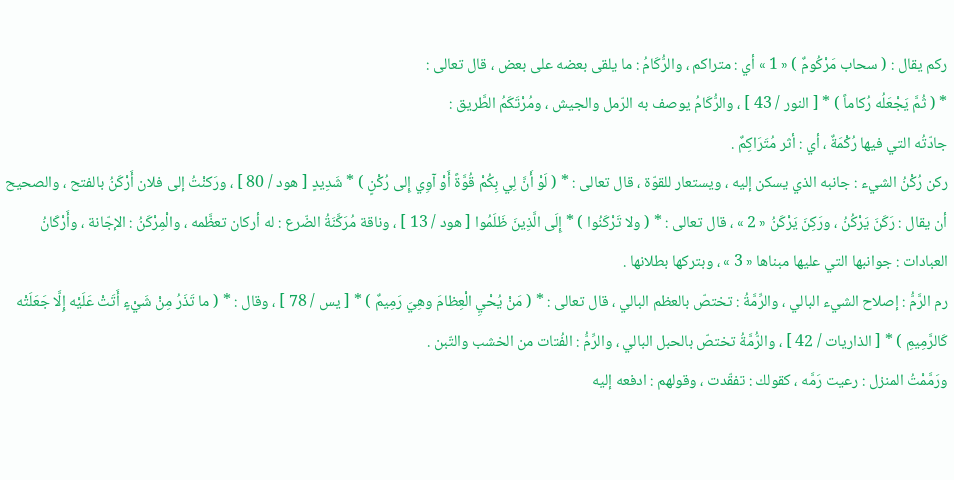ركم يقال : ( سحاب مَرْكُومٌ ) « 1 » أي : متراكم ، والرُّكَامُ : ما يلقى بعضه على بعض ، قال تعالى :
* ( ثُمَّ يَجْعَلُه رُكاماً ) * [ النور / 43 ] ، والرُّكَامُ يوصف به الرّمل والجيش ، ومُرْتَكَمُ الطَّريق :
جادّتُه التي فيها رُكْمَةٌ ، أي : أثر مُتَرَاكِمٌ .
ركن رُكْنُ الشيء : جانبه الذي يسكن إليه ، ويستعار للقوّة ، قال تعالى : * ( لَوْ أَنَّ لِي بِكُمْ قُوَّةً أَوْ آوِي إِلى رُكْنٍ ) * شَدِيدٍ [ هود / 80 ] ، ورَكنْتُ إلى فلان أَرْكَنُ بالفتح ، والصحيح أن يقال : رَكَنَ يَرْكُنُ ، ورَكِنَ يَرْكَنُ « 2 » ، قال تعالى : * ( ولا تَرْكَنُوا ) * إِلَى الَّذِينَ ظَلَمُوا [ هود / 13 ] ، وناقة مُرَكَّنَةُ الضّرع : له أركان تعظَّمه ، والْمِرْكَنُ : الإجّانة ، وأَرْكَانُ العبادات : جوانبها التي عليها مبناها « 3 » ، وبتركها بطلانها .
رم الرَّمُّ : إصلاح الشيء البالي ، والرِّمَّةُ : تختصّ بالعظم البالي ، قال تعالى : * ( مَنْ يُحْيِ الْعِظامَ وهِيَ رَمِيمٌ ) * [ يس / 78 ] ، وقال : * ( ما تَذَرُ مِنْ شَيْءٍ أَتَتْ عَلَيْه إِلَّا جَعَلَتْه كَالرَّمِيمِ ) * [ الذاريات / 42 ] ، والرُّمَّةُ تختصّ بالحبل البالي ، والرِّمُّ : الفُتات من الخشب والتّبن .
ورَمَّمْتُ المنزل : رعيت رَمَّه ، كقولك : تفقّدت ، وقولهم : ادفعه إليه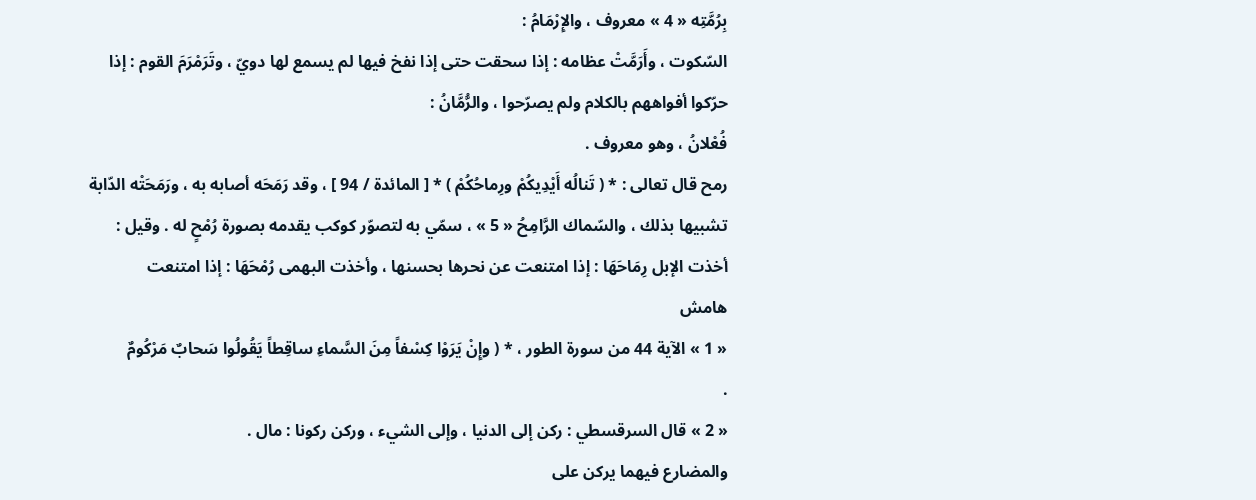بِرُمَّتِه « 4 » معروف ، والإِرْمَامُ :
السّكوت ، وأَرَمَّتْ عظامه : إذا سحقت حتى إذا نفخ فيها لم يسمع لها دويّ ، وتَرَمْرَمَ القوم : إذا حرّكوا أفواههم بالكلام ولم يصرّحوا ، والرُّمَّانُ :
فُعْلانُ ، وهو معروف .
رمح قال تعالى : * ( تَنالُه أَيْدِيكُمْ ورِماحُكُمْ ) * [ المائدة / 94 ] ، وقد رَمَحَه أصابه به ، ورَمَحَتْه الدّابة تشبيها بذلك ، والسّماك الرَّامِحُ « 5 » ، سمّي به لتصوّر كوكب يقدمه بصورة رُمْحٍ له . وقيل :
أخذت الإبل رِمَاحَهَا : إذا امتنعت عن نحرها بحسنها ، وأخذت البهمى رُمْحَهَا : إذا امتنعت
هامش
« 1 » الآية 44 من سورة الطور ، * ( وإِنْ يَرَوْا كِسْفاً مِنَ السَّماءِ ساقِطاً يَقُولُوا سَحابٌ مَرْكُومٌ
.
« 2 » قال السرقسطي : ركن إلى الدنيا ، وإلى الشيء ، وركن ركونا : مال .
والمضارع فيهما يركن على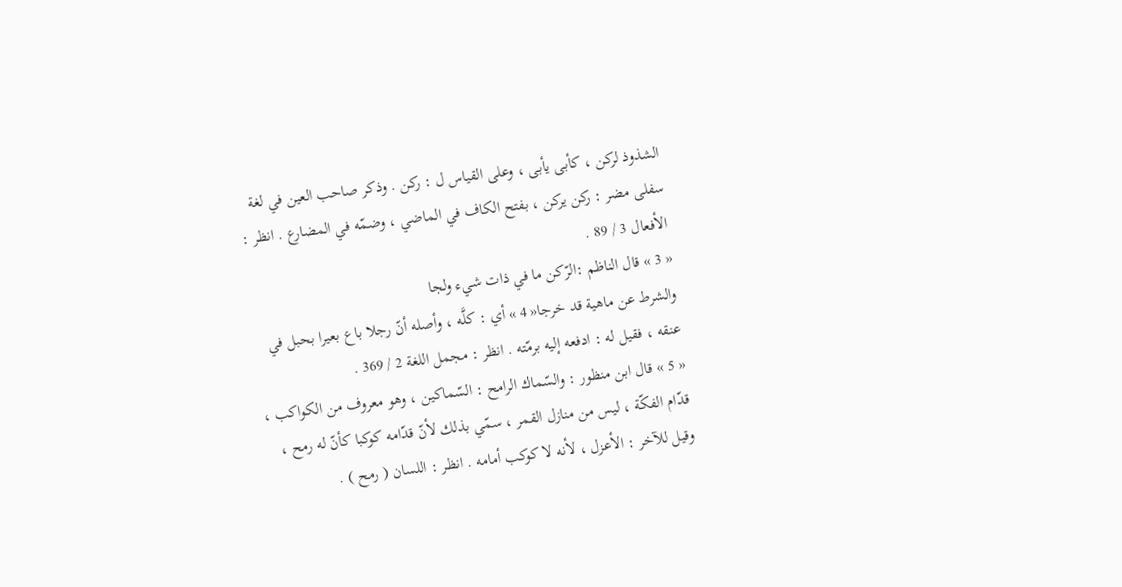الشذوذ لركن ، كأبى يأبى ، وعلى القياس ل : ركن . وذكر صاحب العين في لغة سفلى مضر : ركن يركن ، بفتح الكاف في الماضي ، وضمّه في المضارع . انظر : الأفعال 3 / 89 .
« 3 » قال الناظم :الرّكن ما في ذات شيء ولجا
والشرط عن ماهية قد خرجا« 4 » أي : كلَّه ، وأصله أنّ رجلا باع بعيرا بحبل في عنقه ، فقيل له : ادفعه إليه برمّته . انظر : مجمل اللغة 2 / 369 .
« 5 » قال ابن منظور : والسّماك الرامح : السّماكين ، وهو معروف من الكواكب ، قدّام الفكّة ، ليس من منازل القمر ، سمّي بذلك لأنّ قدّامه كوكبا كأنّ له رمح ، وقيل للآخر : الأعزل ، لأنه لا كوكب أمامه . انظر : اللسان ( رمح ) .